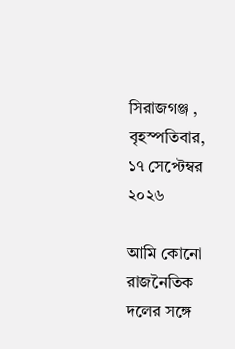সিরাজগঞ্জ , বৃহস্পতিবার, ১৭ সেপ্টেম্বর ২০২৬

আমি কোনো রাজনৈতিক দলের সঙ্গে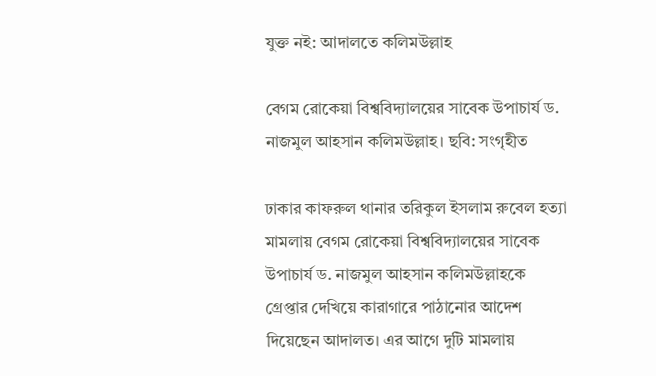যুক্ত নই: আদালতে কলিমউল্লাহ

বেগম রোকেয়া বিশ্ববিদ্যালয়ের সাবেক উপাচার্য ড. নাজমুল আহসান কলিমউল্লাহ। ছবি: সংগৃহীত

ঢাকার কাফরুল থানার তরিকুল ইসলাম রুবেল হত্যা মামলায় বেগম রোকেয়া বিশ্ববিদ্যালয়ের সাবেক উপাচার্য ড. নাজমুল আহসান কলিমউল্লাহকে গ্রেপ্তার দেখিয়ে কারাগারে পাঠানোর আদেশ দিয়েছেন আদালত। এর আগে দুটি মামলায়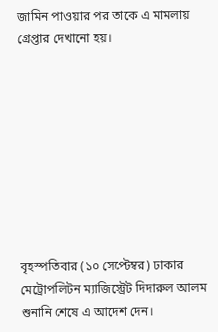জামিন পাওয়ার পর তাকে এ মামলায় গ্রেপ্তার দেখানো হয়।









বৃহস্পতিবার (১০ সেপ্টেম্বর) ঢাকার মেট্রোপলিটন ম্যাজিস্ট্রেট দিদারুল আলম শুনানি শেষে এ আদেশ দেন।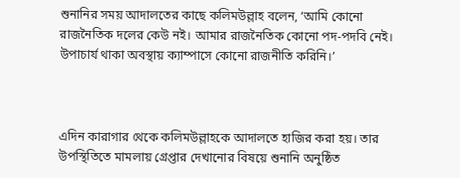শুনানির সময় আদালতের কাছে কলিমউল্লাহ বলেন, ‘আমি কোনো রাজনৈতিক দলের কেউ নই। আমার রাজনৈতিক কোনো পদ-পদবি নেই। উপাচার্য থাকা অবস্থায় ক্যাম্পাসে কোনো রাজনীতি করিনি।’



এদিন কারাগার থেকে কলিমউল্লাহকে আদালতে হাজির করা হয়। তার উপস্থিতিতে মামলায় গ্রেপ্তার দেখানোর বিষয়ে শুনানি অনুষ্ঠিত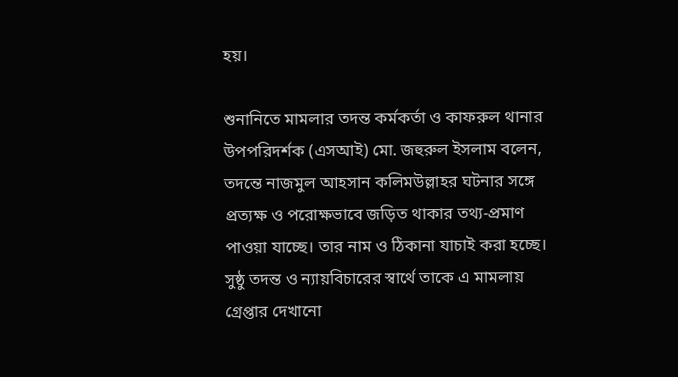হয়।

শুনানিতে মামলার তদন্ত কর্মকর্তা ও কাফরুল থানার উপপরিদর্শক (এসআই) মো. জহুরুল ইসলাম বলেন, তদন্তে নাজমুল আহসান কলিমউল্লাহর ঘটনার সঙ্গে প্রত্যক্ষ ও পরোক্ষভাবে জড়িত থাকার তথ্য-প্রমাণ পাওয়া যাচ্ছে। তার নাম ও ঠিকানা যাচাই করা হচ্ছে। সুষ্ঠু তদন্ত ও ন্যায়বিচারের স্বার্থে তাকে এ মামলায় গ্রেপ্তার দেখানো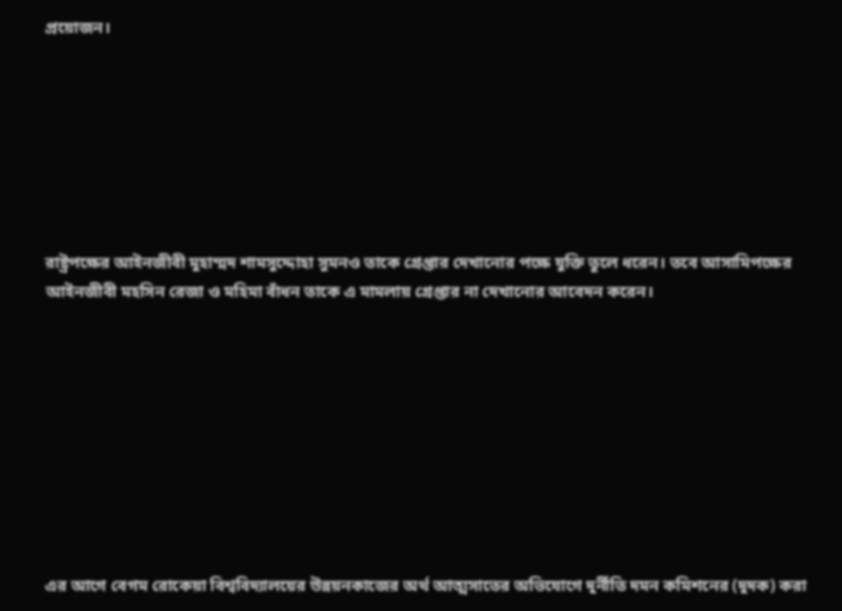প্রয়োজন।







রাষ্ট্রপক্ষের আইনজীবী মুহাম্মদ শামসুদ্দোহা সুমনও তাকে গ্রেপ্তার দেখানোর পক্ষে যুক্তি তুলে ধরেন। তবে আসামিপক্ষের আইনজীবী মহসিন রেজা ও মহিমা বাঁধন তাকে এ মামলায় গ্রেপ্তার না দেখানোর আবেদন করেন।









এর আগে বেগম রোকেয়া বিশ্ববিদ্যালয়ের উন্নয়নকাজের অর্থ আত্মসাতের অভিযোগে দুর্নীতি দমন কমিশনের (দুদক) করা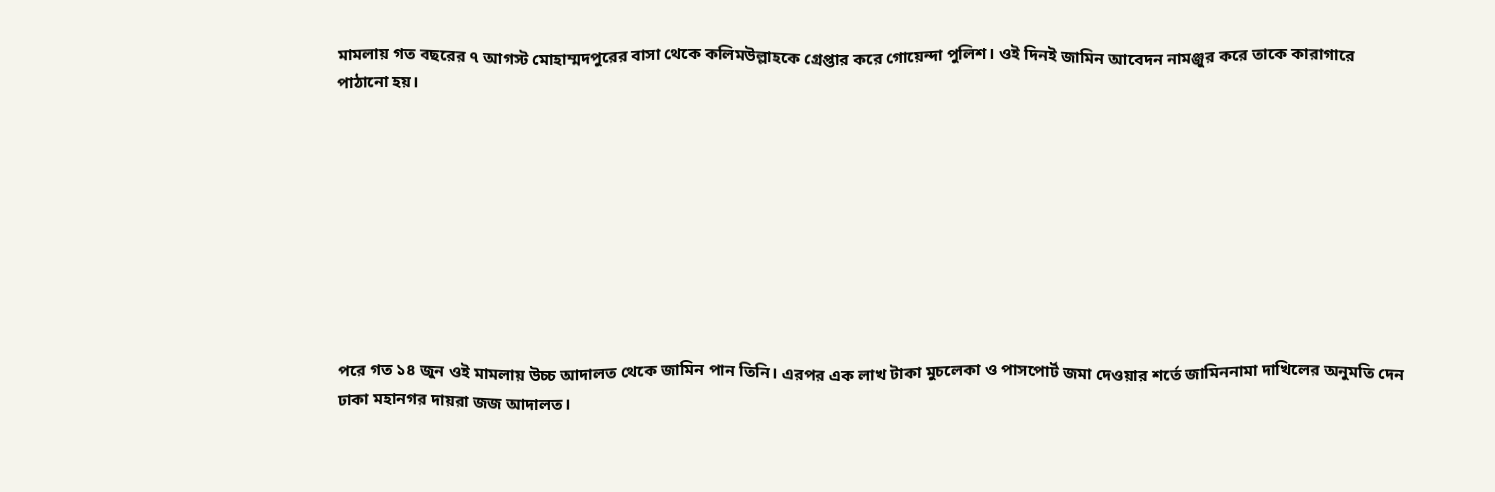মামলায় গত বছরের ৭ আগস্ট মোহাম্মদপুরের বাসা থেকে কলিমউল্লাহকে গ্রেপ্তার করে গোয়েন্দা পুলিশ। ওই দিনই জামিন আবেদন নামঞ্জুর করে তাকে কারাগারে পাঠানো হয়।









পরে গত ১৪ জুন ওই মামলায় উচ্চ আদালত থেকে জামিন পান তিনি। এরপর এক লাখ টাকা মুচলেকা ও পাসপোর্ট জমা দেওয়ার শর্তে জামিননামা দাখিলের অনুমতি দেন ঢাকা মহানগর দায়রা জজ আদালত।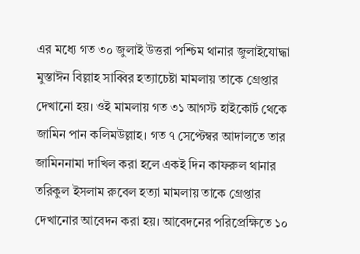এর মধ্যে গত ৩০ জুলাই উত্তরা পশ্চিম থানার জুলাইযোদ্ধা মুস্তাঈন বিল্লাহ সাব্বির হত্যাচেষ্টা মামলায় তাকে গ্রেপ্তার দেখানো হয়। ওই মামলায় গত ৩১ আগস্ট হাইকোর্ট থেকে জামিন পান কলিমউল্লাহ। গত ৭ সেপ্টেম্বর আদালতে তার জামিননামা দাখিল করা হলে একই দিন কাফরুল থানার তরিকুল ইসলাম রুবেল হত্যা মামলায় তাকে গ্রেপ্তার দেখানোর আবেদন করা হয়। আবেদনের পরিপ্রেক্ষিতে ১০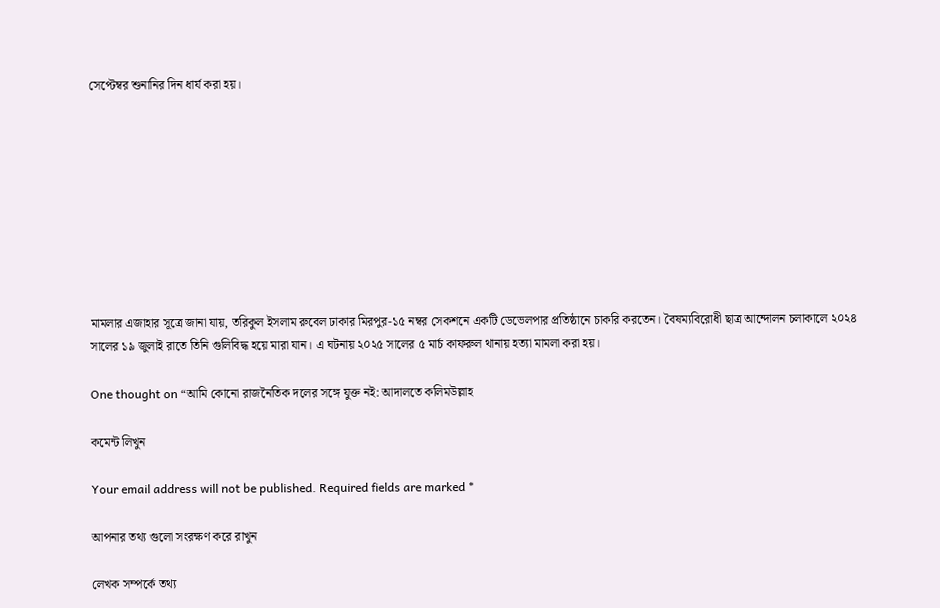সেপ্টেম্বর শুনানির দিন ধার্য করা হয়।









মামলার এজাহার সূত্রে জানা যায়, তরিকুল ইসলাম রুবেল ঢাকার মিরপুর-১৫ নম্বর সেকশনে একটি ডেভেলপার প্রতিষ্ঠানে চাকরি করতেন। বৈষম্যবিরোধী ছাত্র আন্দোলন চলাকালে ২০২৪ সালের ১৯ জুলাই রাতে তিনি গুলিবিদ্ধ হয়ে মারা যান। এ ঘটনায় ২০২৫ সালের ৫ মার্চ কাফরুল থানায় হত্যা মামলা করা হয়।

One thought on “আমি কোনো রাজনৈতিক দলের সঙ্গে যুক্ত নই: আদালতে কলিমউল্লাহ

কমেন্ট লিখুন

Your email address will not be published. Required fields are marked *

আপনার তথ্য গুলো সংরক্ষণ করে রাখুন

লেখক সম্পর্কে তথ্য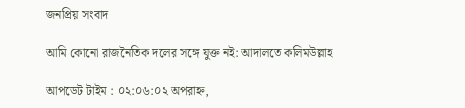জনপ্রিয় সংবাদ

আমি কোনো রাজনৈতিক দলের সঙ্গে যুক্ত নই: আদালতে কলিমউল্লাহ

আপডেট টাইম : ০২:০৬:০২ অপরাহ্ন,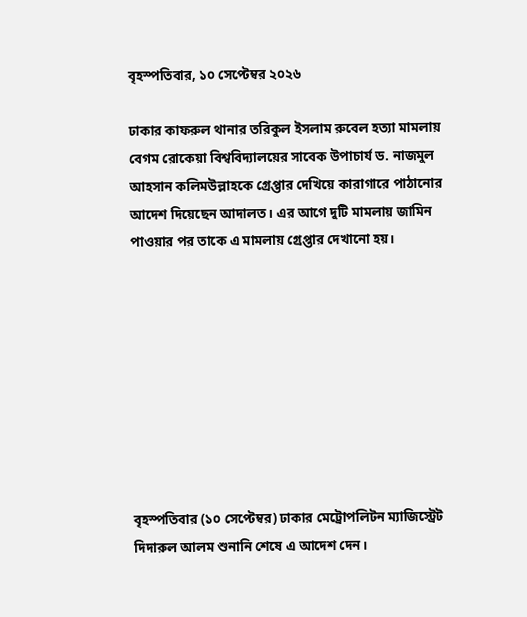বৃহস্পতিবার, ১০ সেপ্টেম্বর ২০২৬

ঢাকার কাফরুল থানার তরিকুল ইসলাম রুবেল হত্যা মামলায় বেগম রোকেয়া বিশ্ববিদ্যালয়ের সাবেক উপাচার্য ড. নাজমুল আহসান কলিমউল্লাহকে গ্রেপ্তার দেখিয়ে কারাগারে পাঠানোর আদেশ দিয়েছেন আদালত। এর আগে দুটি মামলায় জামিন পাওয়ার পর তাকে এ মামলায় গ্রেপ্তার দেখানো হয়।









বৃহস্পতিবার (১০ সেপ্টেম্বর) ঢাকার মেট্রোপলিটন ম্যাজিস্ট্রেট দিদারুল আলম শুনানি শেষে এ আদেশ দেন।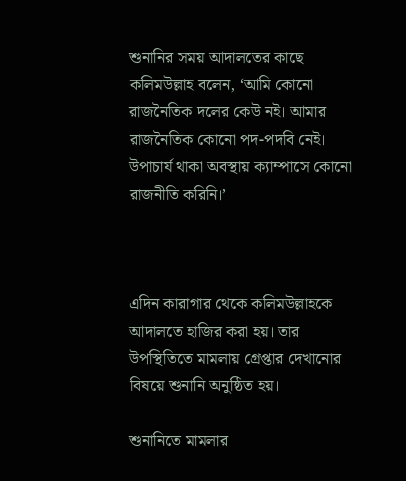শুনানির সময় আদালতের কাছে কলিমউল্লাহ বলেন, ‘আমি কোনো রাজনৈতিক দলের কেউ নই। আমার রাজনৈতিক কোনো পদ-পদবি নেই। উপাচার্য থাকা অবস্থায় ক্যাম্পাসে কোনো রাজনীতি করিনি।’



এদিন কারাগার থেকে কলিমউল্লাহকে আদালতে হাজির করা হয়। তার উপস্থিতিতে মামলায় গ্রেপ্তার দেখানোর বিষয়ে শুনানি অনুষ্ঠিত হয়।

শুনানিতে মামলার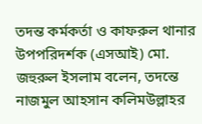তদন্ত কর্মকর্তা ও কাফরুল থানার উপপরিদর্শক (এসআই) মো. জহুরুল ইসলাম বলেন, তদন্তে নাজমুল আহসান কলিমউল্লাহর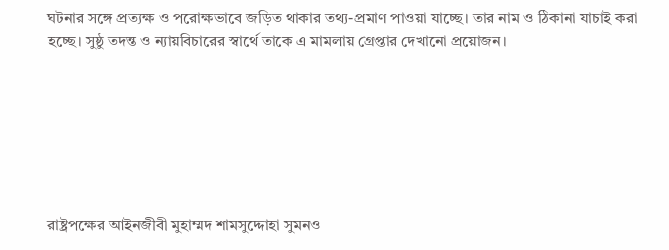ঘটনার সঙ্গে প্রত্যক্ষ ও পরোক্ষভাবে জড়িত থাকার তথ্য-প্রমাণ পাওয়া যাচ্ছে। তার নাম ও ঠিকানা যাচাই করা হচ্ছে। সুষ্ঠু তদন্ত ও ন্যায়বিচারের স্বার্থে তাকে এ মামলায় গ্রেপ্তার দেখানো প্রয়োজন।







রাষ্ট্রপক্ষের আইনজীবী মুহাম্মদ শামসুদ্দোহা সুমনও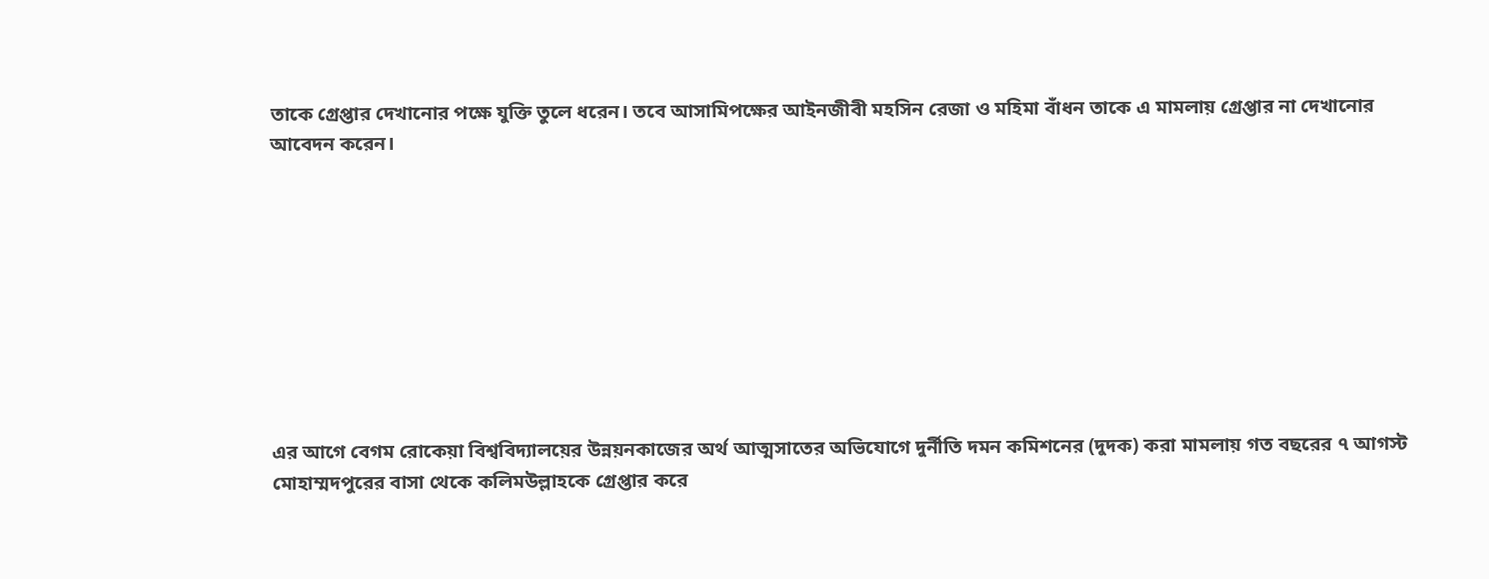তাকে গ্রেপ্তার দেখানোর পক্ষে যুক্তি তুলে ধরেন। তবে আসামিপক্ষের আইনজীবী মহসিন রেজা ও মহিমা বাঁধন তাকে এ মামলায় গ্রেপ্তার না দেখানোর আবেদন করেন।









এর আগে বেগম রোকেয়া বিশ্ববিদ্যালয়ের উন্নয়নকাজের অর্থ আত্মসাতের অভিযোগে দুর্নীতি দমন কমিশনের (দুদক) করা মামলায় গত বছরের ৭ আগস্ট মোহাম্মদপুরের বাসা থেকে কলিমউল্লাহকে গ্রেপ্তার করে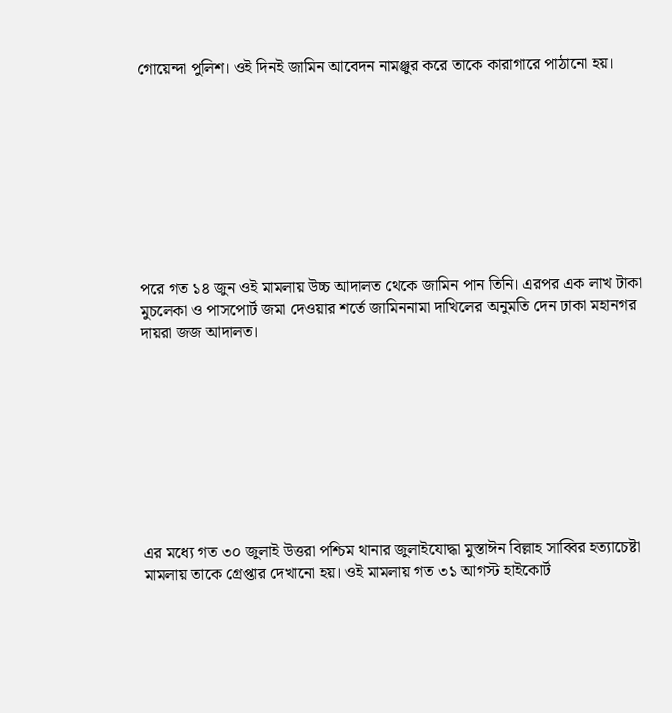গোয়েন্দা পুলিশ। ওই দিনই জামিন আবেদন নামঞ্জুর করে তাকে কারাগারে পাঠানো হয়।









পরে গত ১৪ জুন ওই মামলায় উচ্চ আদালত থেকে জামিন পান তিনি। এরপর এক লাখ টাকা মুচলেকা ও পাসপোর্ট জমা দেওয়ার শর্তে জামিননামা দাখিলের অনুমতি দেন ঢাকা মহানগর দায়রা জজ আদালত।









এর মধ্যে গত ৩০ জুলাই উত্তরা পশ্চিম থানার জুলাইযোদ্ধা মুস্তাঈন বিল্লাহ সাব্বির হত্যাচেষ্টা মামলায় তাকে গ্রেপ্তার দেখানো হয়। ওই মামলায় গত ৩১ আগস্ট হাইকোর্ট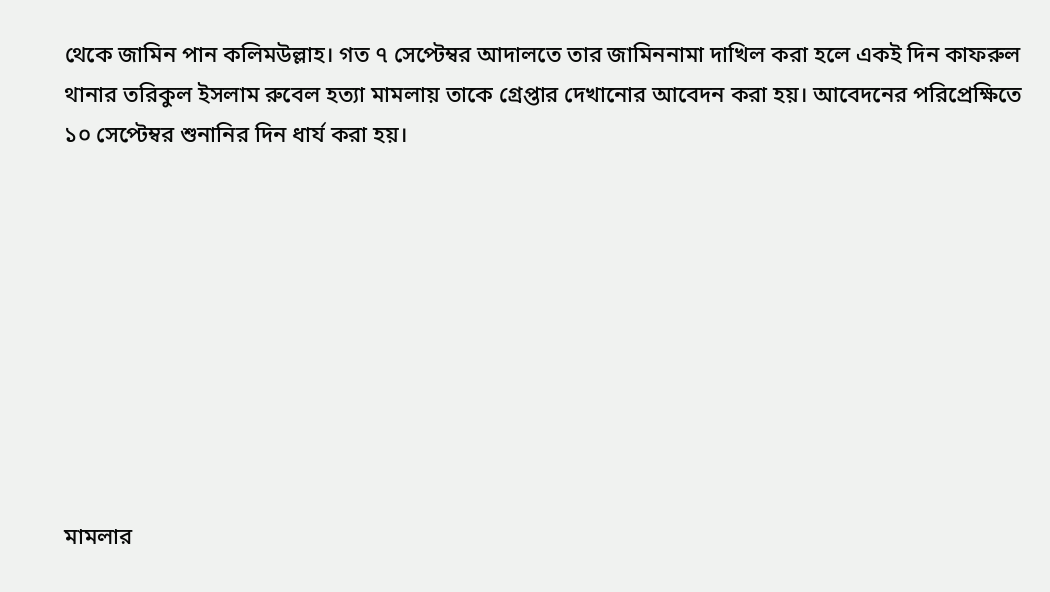থেকে জামিন পান কলিমউল্লাহ। গত ৭ সেপ্টেম্বর আদালতে তার জামিননামা দাখিল করা হলে একই দিন কাফরুল থানার তরিকুল ইসলাম রুবেল হত্যা মামলায় তাকে গ্রেপ্তার দেখানোর আবেদন করা হয়। আবেদনের পরিপ্রেক্ষিতে ১০ সেপ্টেম্বর শুনানির দিন ধার্য করা হয়।









মামলার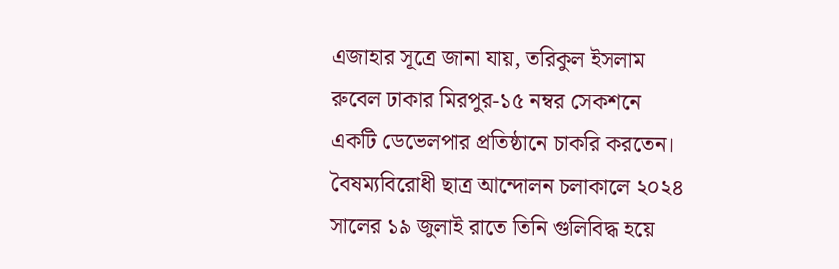এজাহার সূত্রে জানা যায়, তরিকুল ইসলাম রুবেল ঢাকার মিরপুর-১৫ নম্বর সেকশনে একটি ডেভেলপার প্রতিষ্ঠানে চাকরি করতেন। বৈষম্যবিরোধী ছাত্র আন্দোলন চলাকালে ২০২৪ সালের ১৯ জুলাই রাতে তিনি গুলিবিদ্ধ হয়ে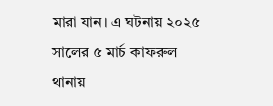মারা যান। এ ঘটনায় ২০২৫ সালের ৫ মার্চ কাফরুল থানায়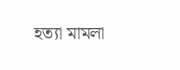হত্যা মামলা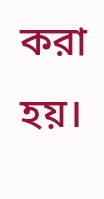করা হয়।